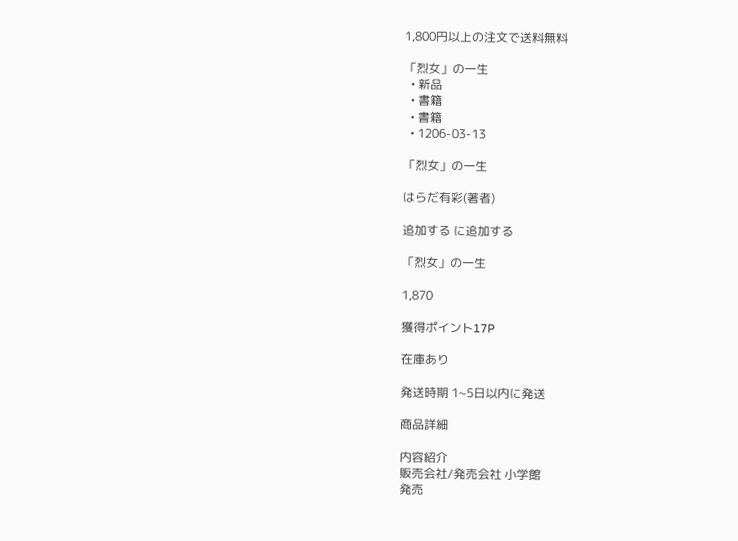1,800円以上の注文で送料無料

「烈女」の一生
  • 新品
  • 書籍
  • 書籍
  • 1206-03-13

「烈女」の一生

はらだ有彩(著者)

追加する に追加する

「烈女」の一生

1,870

獲得ポイント17P

在庫あり

発送時期 1~5日以内に発送

商品詳細

内容紹介
販売会社/発売会社 小学館
発売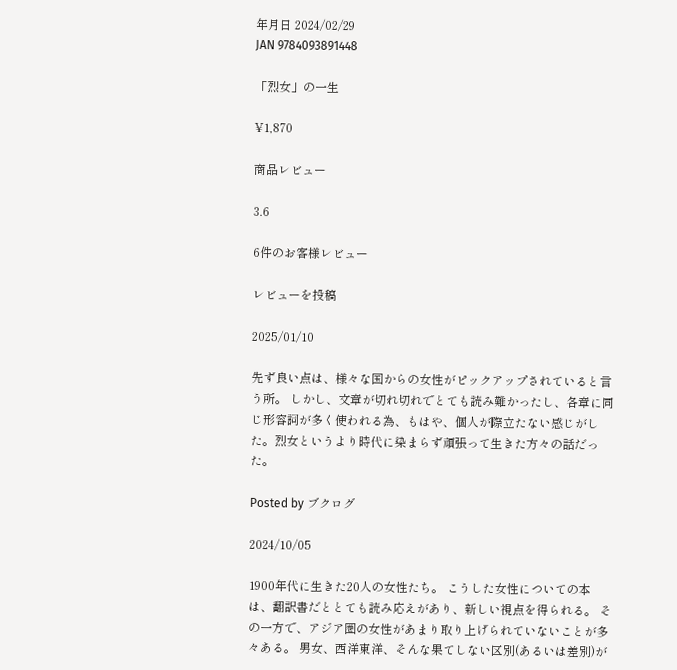年月日 2024/02/29
JAN 9784093891448

「烈女」の一生

¥1,870

商品レビュー

3.6

6件のお客様レビュー

レビューを投稿

2025/01/10

先ず良い点は、様々な国からの女性がピックアップされていると言う所。 しかし、文章が切れ切れでとても読み難かったし、各章に同じ形容詞が多く使われる為、もはや、個人が際立たない感じがした。烈女というより時代に染まらず頑張って生きた方々の話だった。

Posted by ブクログ

2024/10/05

1900年代に生きた20人の女性たち。 こうした女性についての本は、翻訳書だととても読み応えがあり、新しい視点を得られる。 その一方で、アジア圏の女性があまり取り上げられていないことが多々ある。 男女、西洋東洋、そんな果てしない区別(あるいは差別)が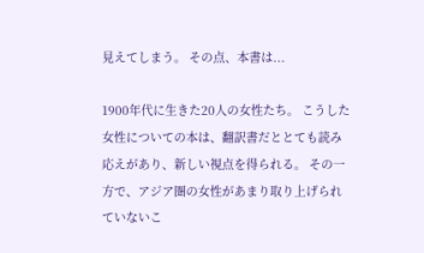見えてしまう。 その点、本書は...

1900年代に生きた20人の女性たち。 こうした女性についての本は、翻訳書だととても読み応えがあり、新しい視点を得られる。 その一方で、アジア圏の女性があまり取り上げられていないこ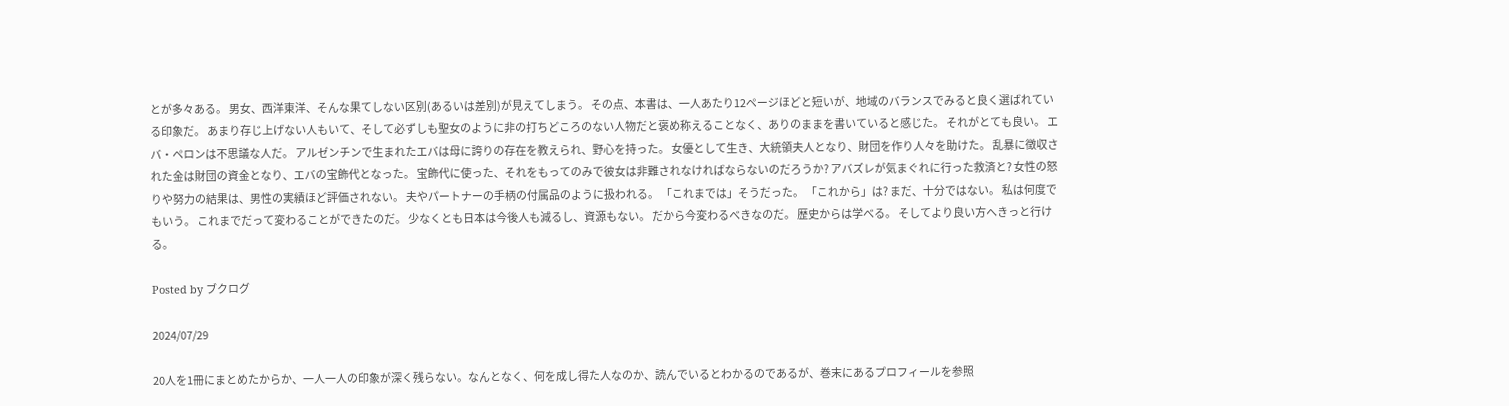とが多々ある。 男女、西洋東洋、そんな果てしない区別(あるいは差別)が見えてしまう。 その点、本書は、一人あたり12ページほどと短いが、地域のバランスでみると良く選ばれている印象だ。 あまり存じ上げない人もいて、そして必ずしも聖女のように非の打ちどころのない人物だと褒め称えることなく、ありのままを書いていると感じた。 それがとても良い。 エバ・ペロンは不思議な人だ。 アルゼンチンで生まれたエバは母に誇りの存在を教えられ、野心を持った。 女優として生き、大統領夫人となり、財団を作り人々を助けた。 乱暴に徴収された金は財団の資金となり、エバの宝飾代となった。 宝飾代に使った、それをもってのみで彼女は非難されなければならないのだろうか? アバズレが気まぐれに行った救済と? 女性の怒りや努力の結果は、男性の実績ほど評価されない。 夫やパートナーの手柄の付属品のように扱われる。 「これまでは」そうだった。 「これから」は? まだ、十分ではない。 私は何度でもいう。 これまでだって変わることができたのだ。 少なくとも日本は今後人も減るし、資源もない。 だから今変わるべきなのだ。 歴史からは学べる。 そしてより良い方へきっと行ける。

Posted by ブクログ

2024/07/29

20人を1冊にまとめたからか、一人一人の印象が深く残らない。なんとなく、何を成し得た人なのか、読んでいるとわかるのであるが、巻末にあるプロフィールを参照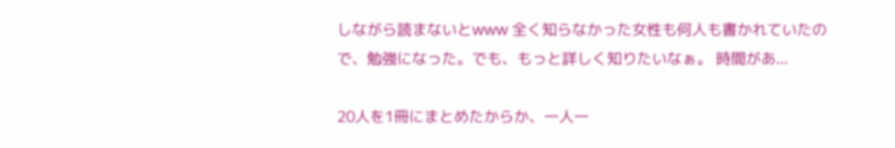しながら読まないとwww 全く知らなかった女性も何人も書かれていたので、勉強になった。でも、もっと詳しく知りたいなぁ。 時間があ...

20人を1冊にまとめたからか、一人一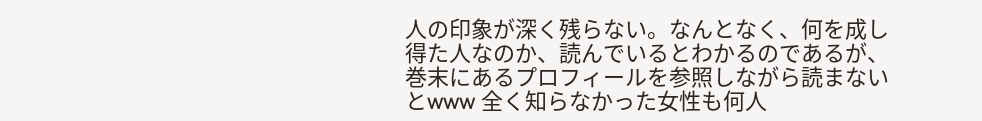人の印象が深く残らない。なんとなく、何を成し得た人なのか、読んでいるとわかるのであるが、巻末にあるプロフィールを参照しながら読まないとwww 全く知らなかった女性も何人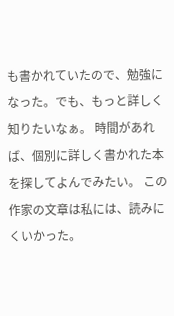も書かれていたので、勉強になった。でも、もっと詳しく知りたいなぁ。 時間があれば、個別に詳しく書かれた本を探してよんでみたい。 この作家の文章は私には、読みにくいかった。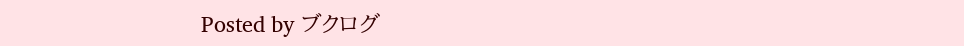Posted by ブクログ